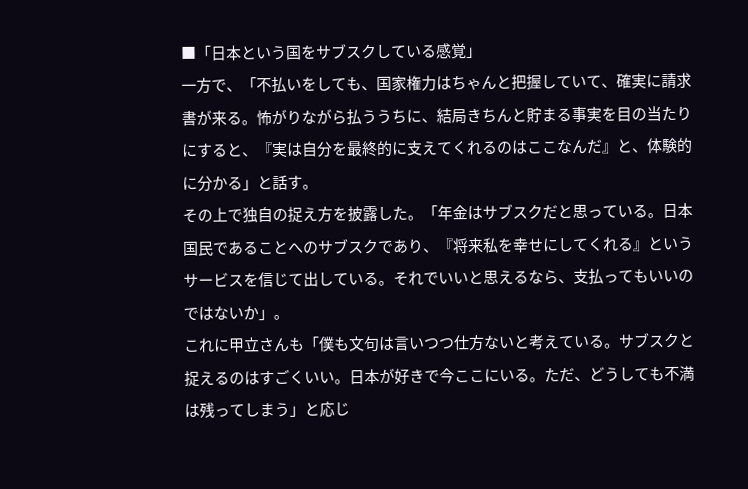■「日本という国をサブスクしている感覚」
一方で、「不払いをしても、国家権力はちゃんと把握していて、確実に請求書が来る。怖がりながら払ううちに、結局きちんと貯まる事実を目の当たりにすると、『実は自分を最終的に支えてくれるのはここなんだ』と、体験的に分かる」と話す。
その上で独自の捉え方を披露した。「年金はサブスクだと思っている。日本国民であることへのサブスクであり、『将来私を幸せにしてくれる』というサービスを信じて出している。それでいいと思えるなら、支払ってもいいのではないか」。
これに甲立さんも「僕も文句は言いつつ仕方ないと考えている。サブスクと捉えるのはすごくいい。日本が好きで今ここにいる。ただ、どうしても不満は残ってしまう」と応じ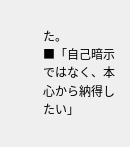た。
■「自己暗示ではなく、本心から納得したい」